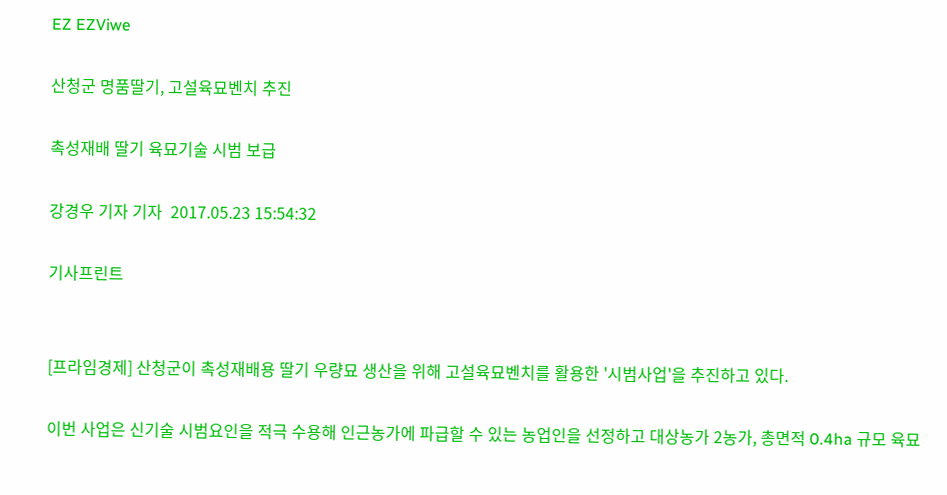EZ EZViwe

산청군 명품딸기, 고설육묘벤치 추진

촉성재배 딸기 육묘기술 시범 보급

강경우 기자 기자  2017.05.23 15:54:32

기사프린트


[프라임경제] 산청군이 촉성재배용 딸기 우량묘 생산을 위해 고설육묘벤치를 활용한 '시범사업'을 추진하고 있다.

이번 사업은 신기술 시범요인을 적극 수용해 인근농가에 파급할 수 있는 농업인을 선정하고 대상농가 2농가, 총면적 0.4ha 규모 육묘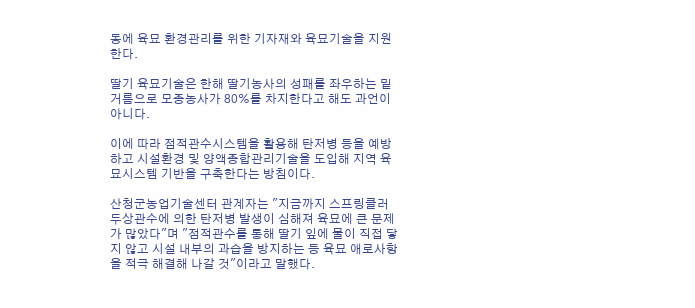동에 육묘 환경관리를 위한 기자재와 육묘기술을 지원한다.

딸기 육묘기술은 한해 딸기농사의 성패를 좌우하는 밑거름으로 모종농사가 80%를 차지한다고 해도 과언이 아니다.

이에 따라 점적관수시스템을 활용해 탄저병 등을 예방하고 시설환경 및 양액종합관리기술을 도입해 지역 육묘시스템 기반을 구축한다는 방침이다.

산청군농업기술센터 관계자는 "지금까지 스프링클러 두상관수에 의한 탄저병 발생이 심해져 육묘에 큰 문제가 많았다"며 "점적관수를 통해 딸기 잎에 물이 직접 닿지 않고 시설 내부의 과습을 방지하는 등 육묘 애로사항을 적극 해결해 나갈 것"이라고 말했다.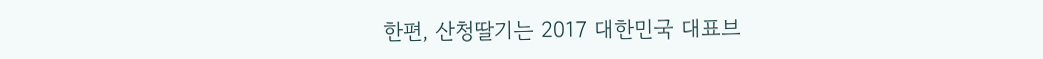한편, 산청딸기는 2017 대한민국 대표브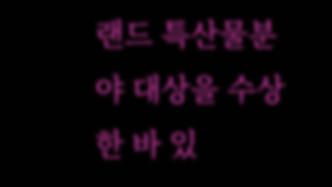랜드 특산물분야 대상을 수상한 바 있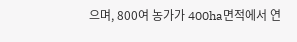으며, 800여 농가가 400ha면적에서 연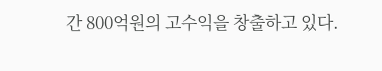간 800억원의 고수익을 창출하고 있다.